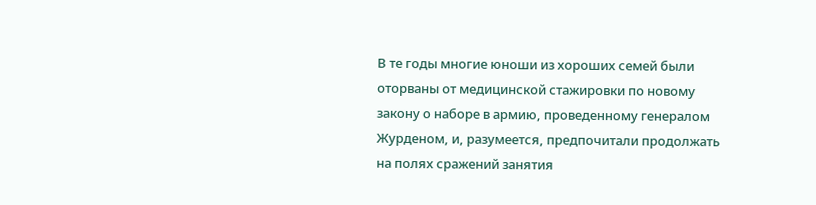В те годы многие юноши из хороших семей были оторваны от медицинской стажировки по новому закону о наборе в армию, проведенному генералом Журденом, и, разумеется, предпочитали продолжать на полях сражений занятия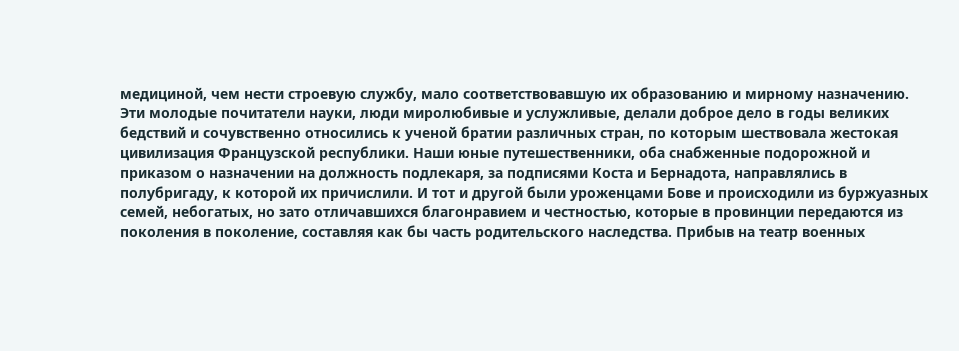медициной, чем нести строевую службу, мало соответствовавшую их образованию и мирному назначению. Эти молодые почитатели науки, люди миролюбивые и услужливые, делали доброе дело в годы великих бедствий и сочувственно относились к ученой братии различных стран, по которым шествовала жестокая цивилизация Французской республики. Наши юные путешественники, оба снабженные подорожной и приказом о назначении на должность подлекаря, за подписями Коста и Бернадота, направлялись в полубригаду, к которой их причислили. И тот и другой были уроженцами Бове и происходили из буржуазных семей, небогатых, но зато отличавшихся благонравием и честностью, которые в провинции передаются из поколения в поколение, составляя как бы часть родительского наследства. Прибыв на театр военных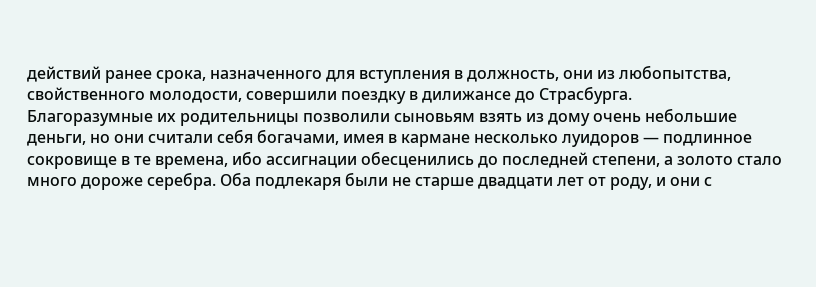действий ранее срока, назначенного для вступления в должность, они из любопытства, свойственного молодости, совершили поездку в дилижансе до Страсбурга.
Благоразумные их родительницы позволили сыновьям взять из дому очень небольшие деньги, но они считали себя богачами, имея в кармане несколько луидоров — подлинное сокровище в те времена, ибо ассигнации обесценились до последней степени, а золото стало много дороже серебра. Оба подлекаря были не старше двадцати лет от роду, и они с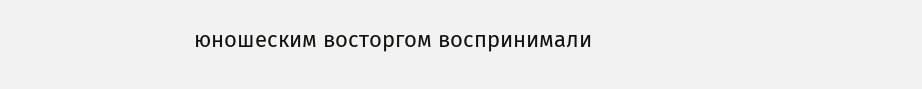юношеским восторгом воспринимали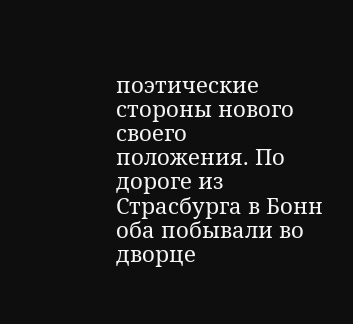поэтические стороны нового своего положения. По дороге из Страсбурга в Бонн оба побывали во дворце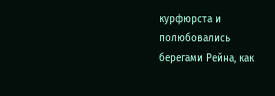курфюрста и полюбовались берегами Рейна, как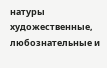натуры художественные, любознательные и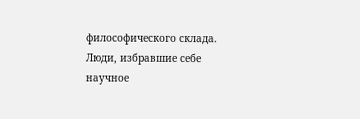философического склада. Люди, избравшие себе научное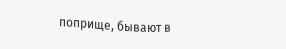поприще, бывают в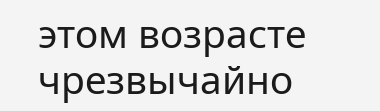этом возрасте чрезвычайно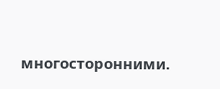многосторонними.